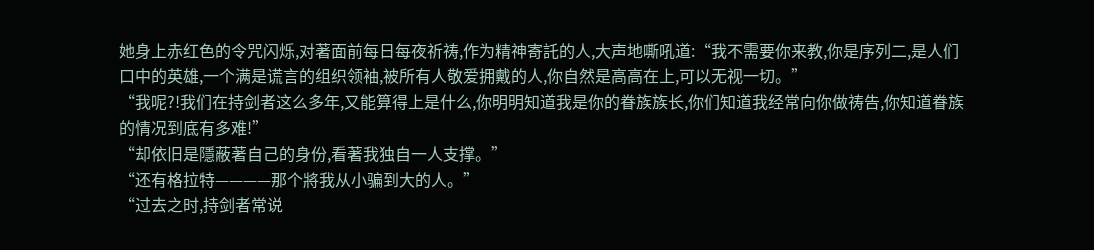她身上赤红色的令咒闪烁,对著面前每日每夜祈祷,作为精神寄託的人,大声地嘶吼道:“我不需要你来教,你是序列二,是人们口中的英雄,一个满是谎言的组织领袖,被所有人敬爱拥戴的人,你自然是高高在上,可以无视一切。”
“我呢?!我们在持剑者这么多年,又能算得上是什么,你明明知道我是你的眷族族长,你们知道我经常向你做祷告,你知道眷族的情况到底有多难!”
“却依旧是隱蔽著自己的身份,看著我独自一人支撑。”
“还有格拉特————那个將我从小骗到大的人。”
“过去之时,持剑者常说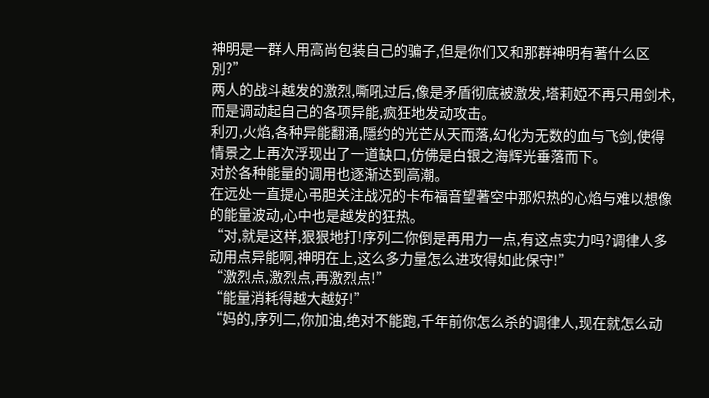神明是一群人用高尚包装自己的骗子,但是你们又和那群神明有著什么区別?”
两人的战斗越发的激烈,嘶吼过后,像是矛盾彻底被激发,塔莉婭不再只用剑术,而是调动起自己的各项异能,疯狂地发动攻击。
利刃,火焰,各种异能翻涌,隱约的光芒从天而落,幻化为无数的血与飞剑,使得情景之上再次浮现出了一道缺口,仿佛是白银之海辉光垂落而下。
对於各种能量的调用也逐渐达到高潮。
在远处一直提心弔胆关注战况的卡布福音望著空中那炽热的心焰与难以想像的能量波动,心中也是越发的狂热。
“对,就是这样,狠狠地打!序列二你倒是再用力一点,有这点实力吗?调律人多动用点异能啊,神明在上,这么多力量怎么进攻得如此保守!”
“激烈点,激烈点,再激烈点!”
“能量消耗得越大越好!”
“妈的,序列二,你加油,绝对不能跑,千年前你怎么杀的调律人,现在就怎么动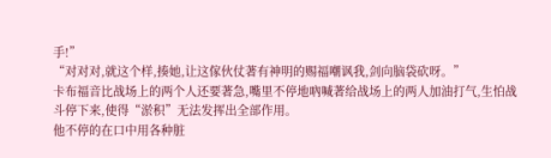手!”
“对对对,就这个样,揍她,让这傢伙仗著有神明的赐福嘲讽我,剑向脑袋砍呀。”
卡布福音比战场上的两个人还要著急,嘴里不停地吶喊著给战场上的两人加油打气,生怕战斗停下来,使得“淤积”无法发挥出全部作用。
他不停的在口中用各种脏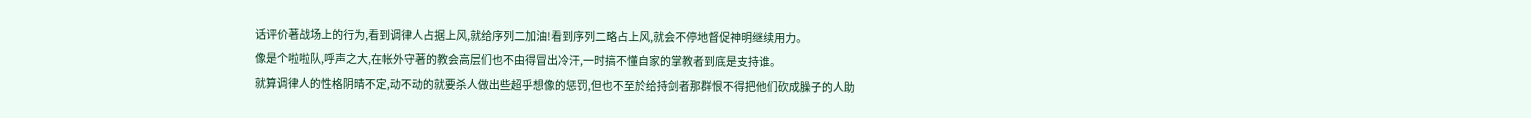话评价著战场上的行为,看到调律人占据上风,就给序列二加油!看到序列二略占上风,就会不停地督促神明继续用力。
像是个啦啦队,呼声之大,在帐外守著的教会高层们也不由得冒出冷汗,一时搞不懂自家的掌教者到底是支持谁。
就算调律人的性格阴晴不定,动不动的就要杀人做出些超乎想像的惩罚,但也不至於给持剑者那群恨不得把他们砍成臊子的人助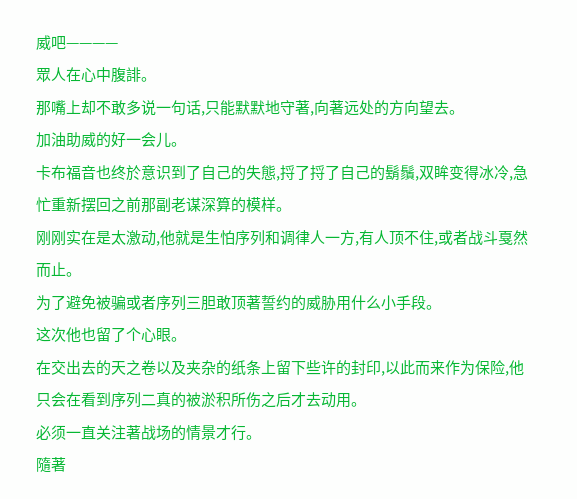威吧————
眾人在心中腹誹。
那嘴上却不敢多说一句话,只能默默地守著,向著远处的方向望去。
加油助威的好一会儿。
卡布福音也终於意识到了自己的失態,捋了捋了自己的鬍鬚,双眸变得冰冷,急忙重新摆回之前那副老谋深算的模样。
刚刚实在是太激动,他就是生怕序列和调律人一方,有人顶不住,或者战斗戛然而止。
为了避免被骗或者序列三胆敢顶著誓约的威胁用什么小手段。
这次他也留了个心眼。
在交出去的天之卷以及夹杂的纸条上留下些许的封印,以此而来作为保险,他只会在看到序列二真的被淤积所伤之后才去动用。
必须一直关注著战场的情景才行。
隨著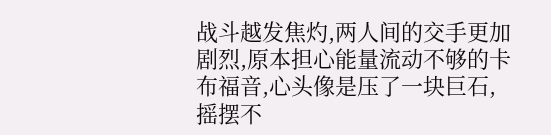战斗越发焦灼,两人间的交手更加剧烈,原本担心能量流动不够的卡布福音,心头像是压了一块巨石,摇摆不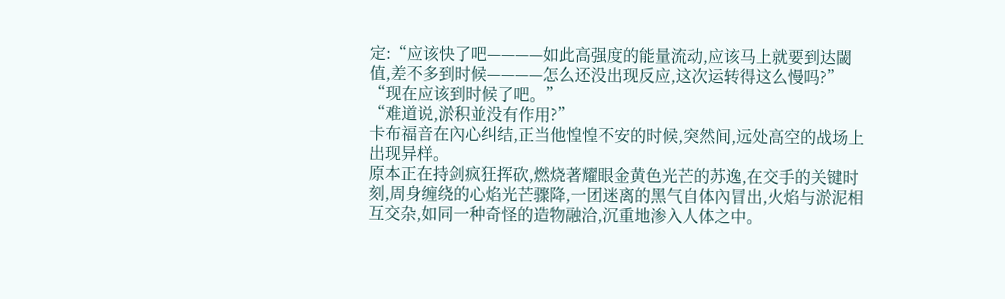定:“应该快了吧————如此高强度的能量流动,应该马上就要到达閾值,差不多到时候————怎么还没出现反应,这次运转得这么慢吗?”
“现在应该到时候了吧。”
“难道说,淤积並没有作用?”
卡布福音在內心纠结,正当他惶惶不安的时候,突然间,远处高空的战场上出现异样。
原本正在持剑疯狂挥砍,燃烧著耀眼金黄色光芒的苏逸,在交手的关键时刻,周身缠绕的心焰光芒骤降,一团迷离的黑气自体內冒出,火焰与淤泥相互交杂,如同一种奇怪的造物融洽,沉重地渗入人体之中。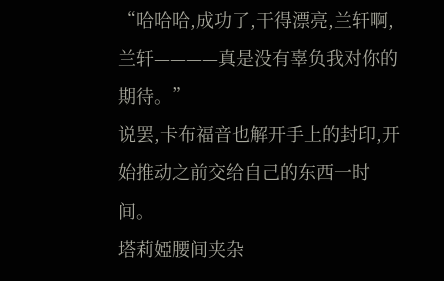“哈哈哈,成功了,干得漂亮,兰轩啊,兰轩————真是没有辜负我对你的期待。”
说罢,卡布福音也解开手上的封印,开始推动之前交给自己的东西一时间。
塔莉婭腰间夹杂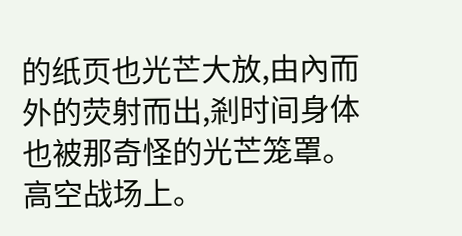的纸页也光芒大放,由內而外的荧射而出,剎时间身体也被那奇怪的光芒笼罩。
高空战场上。